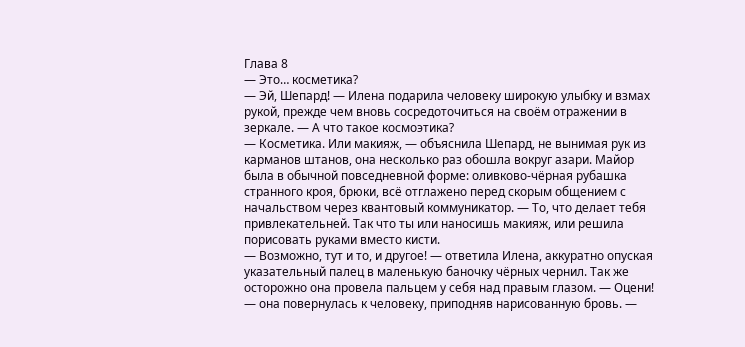Глава 8
— Это… косметика?
— Эй, Шепард! — Илена подарила человеку широкую улыбку и взмах рукой, прежде чем вновь сосредоточиться на своём отражении в зеркале. — А что такое космоэтика?
— Косметика. Или макияж, — объяснила Шепард, не вынимая рук из карманов штанов, она несколько раз обошла вокруг азари. Майор была в обычной повседневной форме: оливково-чёрная рубашка странного кроя, брюки, всё отглажено перед скорым общением с начальством через квантовый коммуникатор. — То, что делает тебя привлекательней. Так что ты или наносишь макияж, или решила порисовать руками вместо кисти.
— Возможно, тут и то, и другое! — ответила Илена, аккуратно опуская указательный палец в маленькую баночку чёрных чернил. Так же осторожно она провела пальцем у себя над правым глазом. — Оцени! — она повернулась к человеку, приподняв нарисованную бровь. —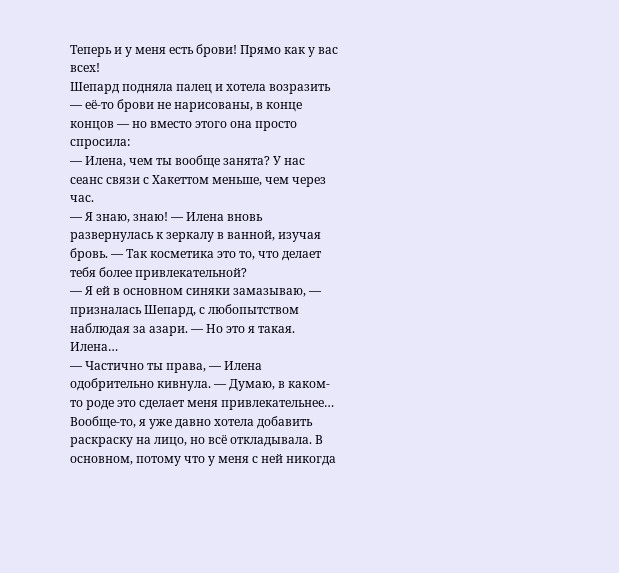Теперь и у меня есть брови! Прямо как у вас всех!
Шепард подняла палец и хотела возразить — её-то брови не нарисованы, в конце концов — но вместо этого она просто спросила:
— Илена, чем ты вообще занята? У нас сеанс связи с Хакеттом меньше, чем через час.
— Я знаю, знаю! — Илена вновь развернулась к зеркалу в ванной, изучая бровь. — Так косметика это то, что делает тебя более привлекательной?
— Я ей в основном синяки замазываю, — призналась Шепард, с любопытством наблюдая за азари. — Но это я такая. Илена…
— Частично ты права, — Илена одобрительно кивнула. — Думаю, в каком-то роде это сделает меня привлекательнее… Вообще-то, я уже давно хотела добавить раскраску на лицо, но всё откладывала. В основном, потому что у меня с ней никогда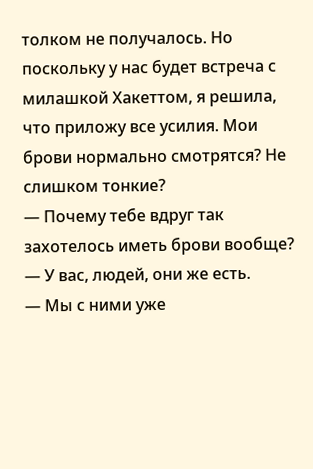толком не получалось. Но поскольку у нас будет встреча с милашкой Хакеттом, я решила, что приложу все усилия. Мои брови нормально смотрятся? Не слишком тонкие?
— Почему тебе вдруг так захотелось иметь брови вообще?
— У вас, людей, они же есть.
— Мы с ними уже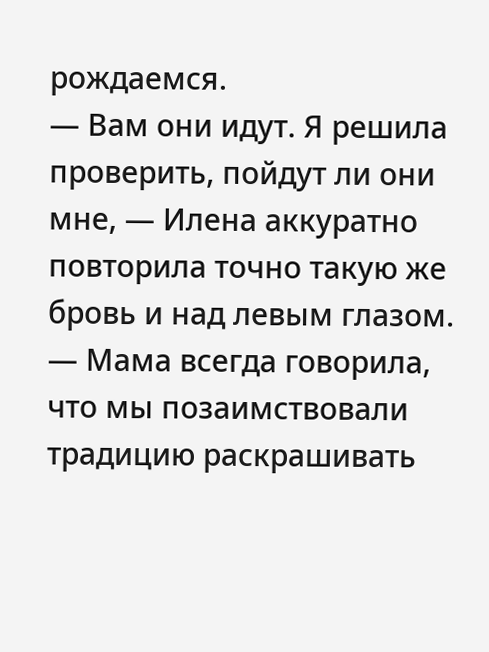рождаемся.
— Вам они идут. Я решила проверить, пойдут ли они мне, — Илена аккуратно повторила точно такую же бровь и над левым глазом. — Мама всегда говорила, что мы позаимствовали традицию раскрашивать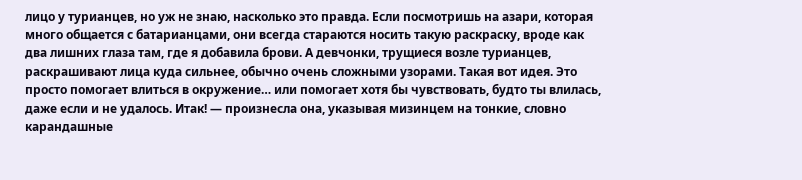лицо у турианцев, но уж не знаю, насколько это правда. Если посмотришь на азари, которая много общается с батарианцами, они всегда стараются носить такую раскраску, вроде как два лишних глаза там, где я добавила брови. А девчонки, трущиеся возле турианцев, раскрашивают лица куда сильнее, обычно очень сложными узорами. Такая вот идея. Это просто помогает влиться в окружение… или помогает хотя бы чувствовать, будто ты влилась, даже если и не удалось. Итак! — произнесла она, указывая мизинцем на тонкие, словно карандашные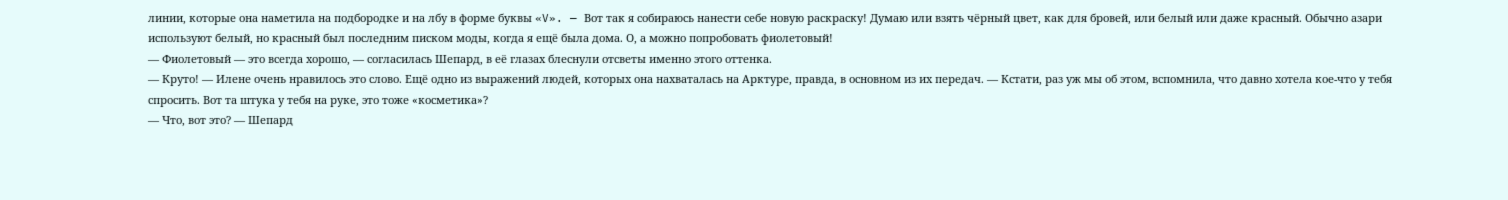линии, которые она наметила на подбородке и на лбу в форме буквы «V». — Вот так я собираюсь нанести себе новую раскраску! Думаю или взять чёрный цвет, как для бровей, или белый или даже красный. Обычно азари используют белый, но красный был последним писком моды, когда я ещё была дома. О, а можно попробовать фиолетовый!
— Фиолетовый — это всегда хорошо, — согласилась Шепард, в её глазах блеснули отсветы именно этого оттенка.
— Круто! — Илене очень нравилось это слово. Ещё одно из выражений людей, которых она нахваталась на Арктуре, правда, в основном из их передач. — Кстати, раз уж мы об этом, вспомнила, что давно хотела кое-что у тебя спросить. Вот та штука у тебя на руке, это тоже «косметика»?
— Что, вот это? — Шепард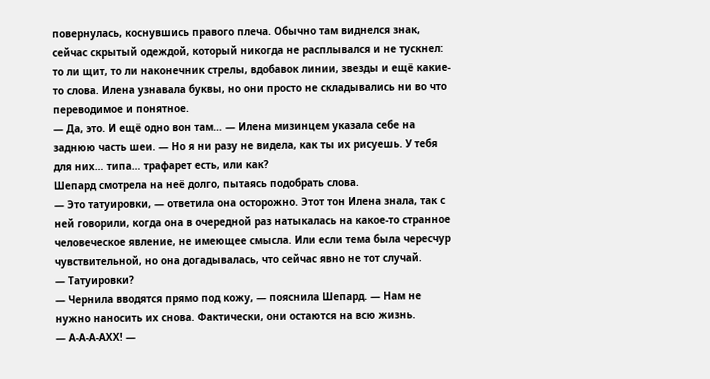повернулась, коснувшись правого плеча. Обычно там виднелся знак, сейчас скрытый одеждой, который никогда не расплывался и не тускнел: то ли щит, то ли наконечник стрелы, вдобавок линии, звезды и ещё какие-то слова. Илена узнавала буквы, но они просто не складывались ни во что переводимое и понятное.
— Да, это. И ещё одно вон там… — Илена мизинцем указала себе на заднюю часть шеи. — Но я ни разу не видела, как ты их рисуешь. У тебя для них… типа… трафарет есть, или как?
Шепард смотрела на неё долго, пытаясь подобрать слова.
— Это татуировки, — ответила она осторожно. Этот тон Илена знала, так с ней говорили, когда она в очередной раз натыкалась на какое-то странное человеческое явление, не имеющее смысла. Или если тема была чересчур чувствительной, но она догадывалась, что сейчас явно не тот случай.
— Татуировки?
— Чернила вводятся прямо под кожу, — пояснила Шепард. — Нам не нужно наносить их снова. Фактически, они остаются на всю жизнь.
— А-А-А-АХХ! —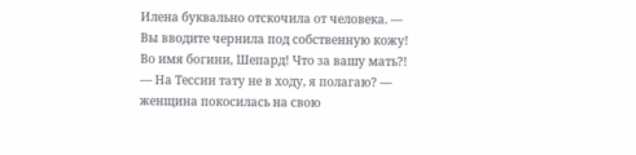Илена буквально отскочила от человека. — Вы вводите чернила под собственную кожу! Во имя богини, Шепард! Что за вашу мать?!
— На Тессии тату не в ходу, я полагаю? — женщина покосилась на свою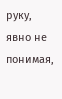руку, явно не понимая,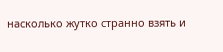насколько жутко странно взять и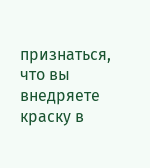признаться, что вы внедряете краску в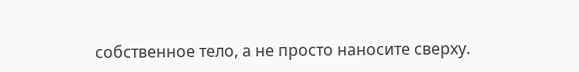собственное тело, а не просто наносите сверху.